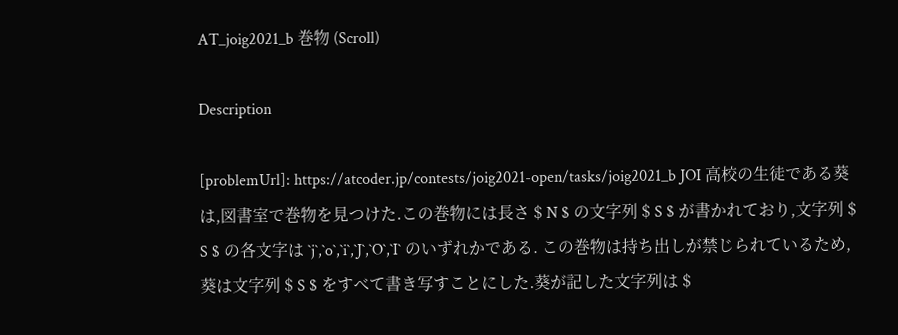AT_joig2021_b 巻物 (Scroll)

Description

[problemUrl]: https://atcoder.jp/contests/joig2021-open/tasks/joig2021_b JOI 高校の生徒である葵は,図書室で巻物を見つけた.この巻物には長さ $ N $ の文字列 $ S $ が書かれており,文字列 $ S $ の各文字は `j`,`o`,`i`,`J`,`O`,`I` のいずれかである. この巻物は持ち出しが禁じられているため,葵は文字列 $ S $ をすべて書き写すことにした.葵が記した文字列は $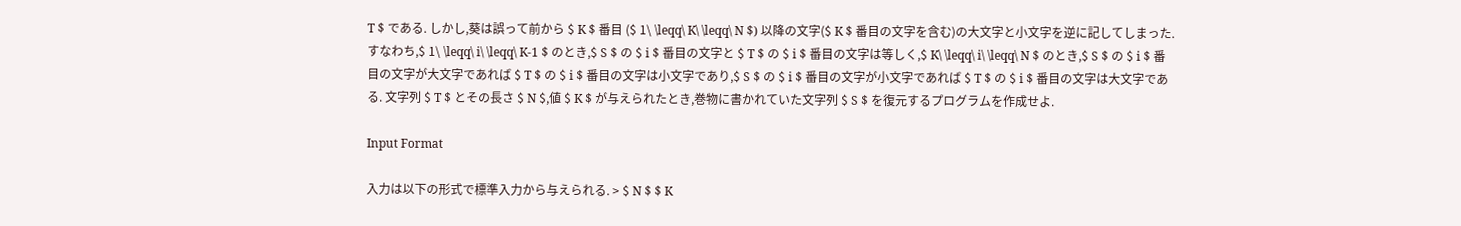T $ である. しかし,葵は誤って前から $ K $ 番目 ($ 1\ \leqq\ K\ \leqq\ N $) 以降の文字($ K $ 番目の文字を含む)の大文字と小文字を逆に記してしまった.すなわち,$ 1\ \leqq\ i\ \leqq\ K-1 $ のとき,$ S $ の $ i $ 番目の文字と $ T $ の $ i $ 番目の文字は等しく,$ K\ \leqq\ i\ \leqq\ N $ のとき,$ S $ の $ i $ 番目の文字が大文字であれば $ T $ の $ i $ 番目の文字は小文字であり,$ S $ の $ i $ 番目の文字が小文字であれば $ T $ の $ i $ 番目の文字は大文字である. 文字列 $ T $ とその長さ $ N $,値 $ K $ が与えられたとき,巻物に書かれていた文字列 $ S $ を復元するプログラムを作成せよ.

Input Format

入力は以下の形式で標準入力から与えられる. > $ N $ $ K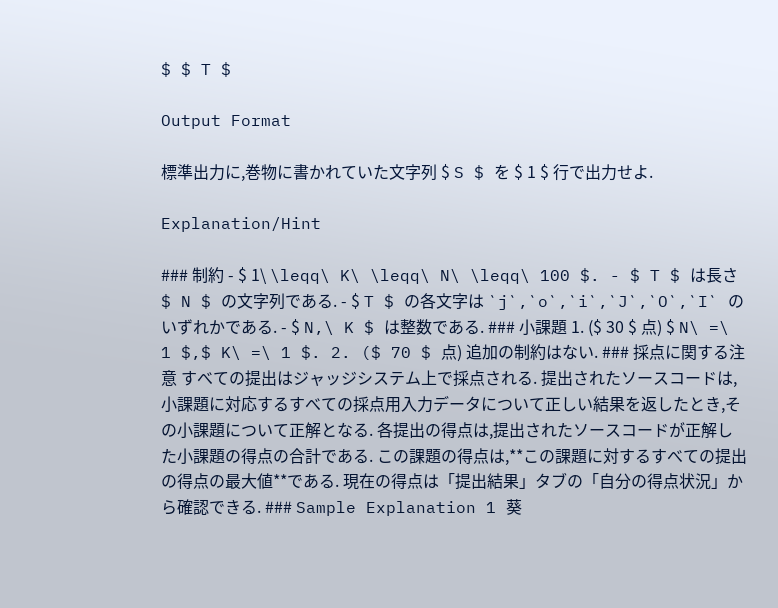$ $ T $

Output Format

標準出力に,巻物に書かれていた文字列 $ S $ を $ 1 $ 行で出力せよ.

Explanation/Hint

### 制約 - $ 1\ \leqq\ K\ \leqq\ N\ \leqq\ 100 $. - $ T $ は長さ $ N $ の文字列である. - $ T $ の各文字は `j`,`o`,`i`,`J`,`O`,`I` のいずれかである. - $ N,\ K $ は整数である. ### 小課題 1. ($ 30 $ 点) $ N\ =\ 1 $,$ K\ =\ 1 $. 2. ($ 70 $ 点) 追加の制約はない. ### 採点に関する注意 すべての提出はジャッジシステム上で採点される. 提出されたソースコードは,小課題に対応するすべての採点用入力データについて正しい結果を返したとき,その小課題について正解となる. 各提出の得点は,提出されたソースコードが正解した小課題の得点の合計である. この課題の得点は,**この課題に対するすべての提出の得点の最大値**である. 現在の得点は「提出結果」タブの「自分の得点状況」から確認できる. ### Sample Explanation 1 葵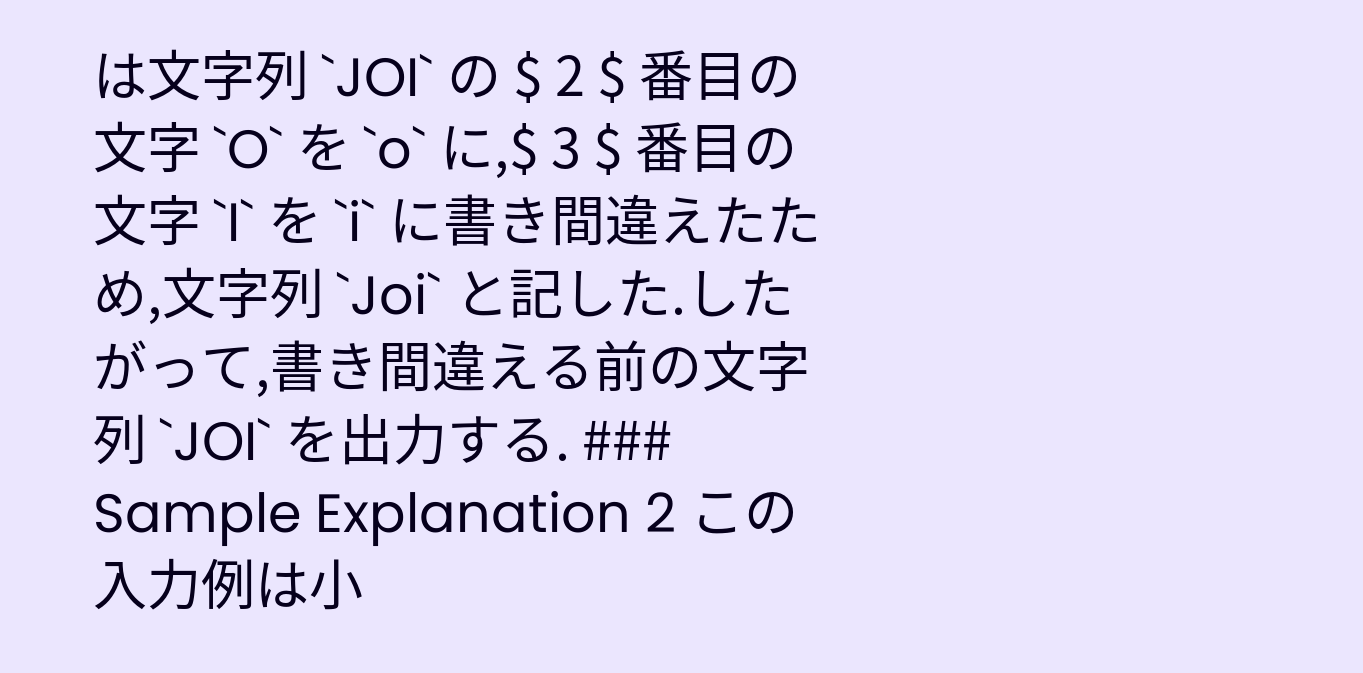は文字列 `JOI` の $ 2 $ 番目の文字 `O` を `o` に,$ 3 $ 番目の文字 `I` を `i` に書き間違えたため,文字列 `Joi` と記した.したがって,書き間違える前の文字列 `JOI` を出力する. ### Sample Explanation 2 この入力例は小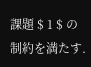課題 $ 1 $ の制約を満たす.